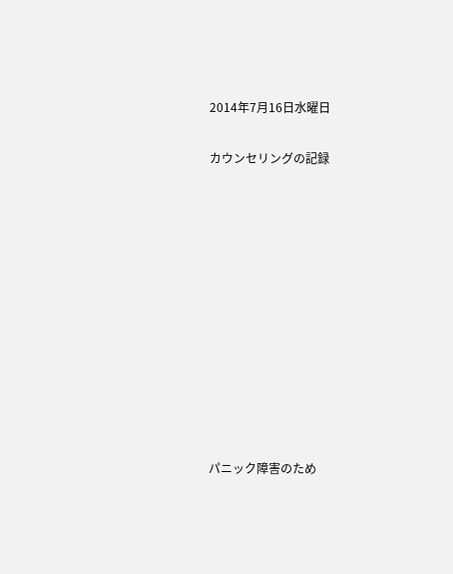2014年7月16日水曜日

カウンセリングの記録











パニック障害のため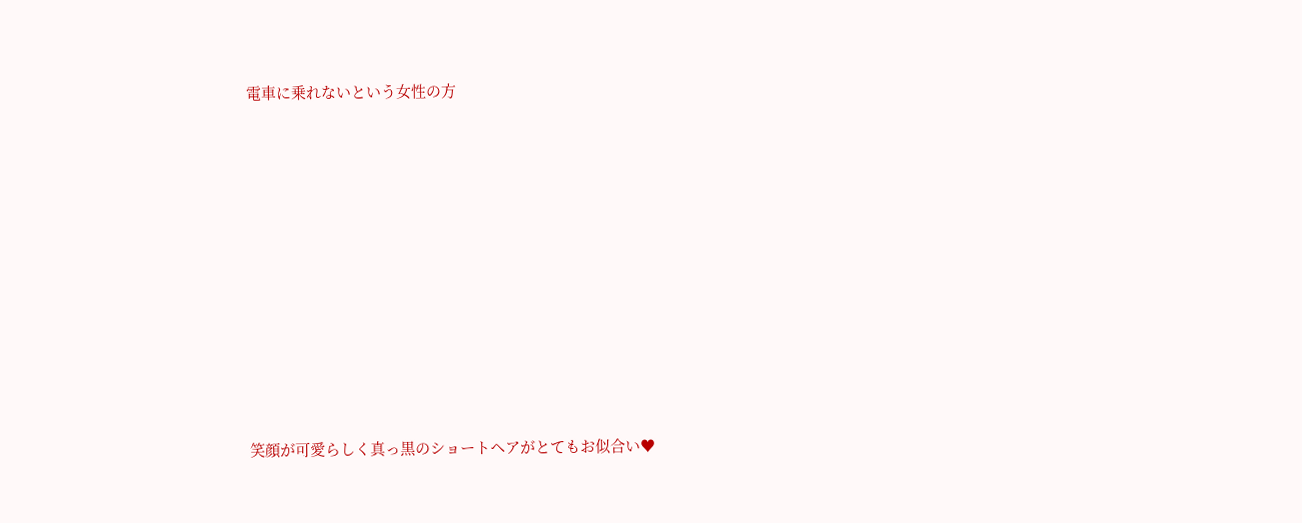電車に乗れないという女性の方










笑顔が可愛らしく真っ黒のショートヘアがとてもお似合い♥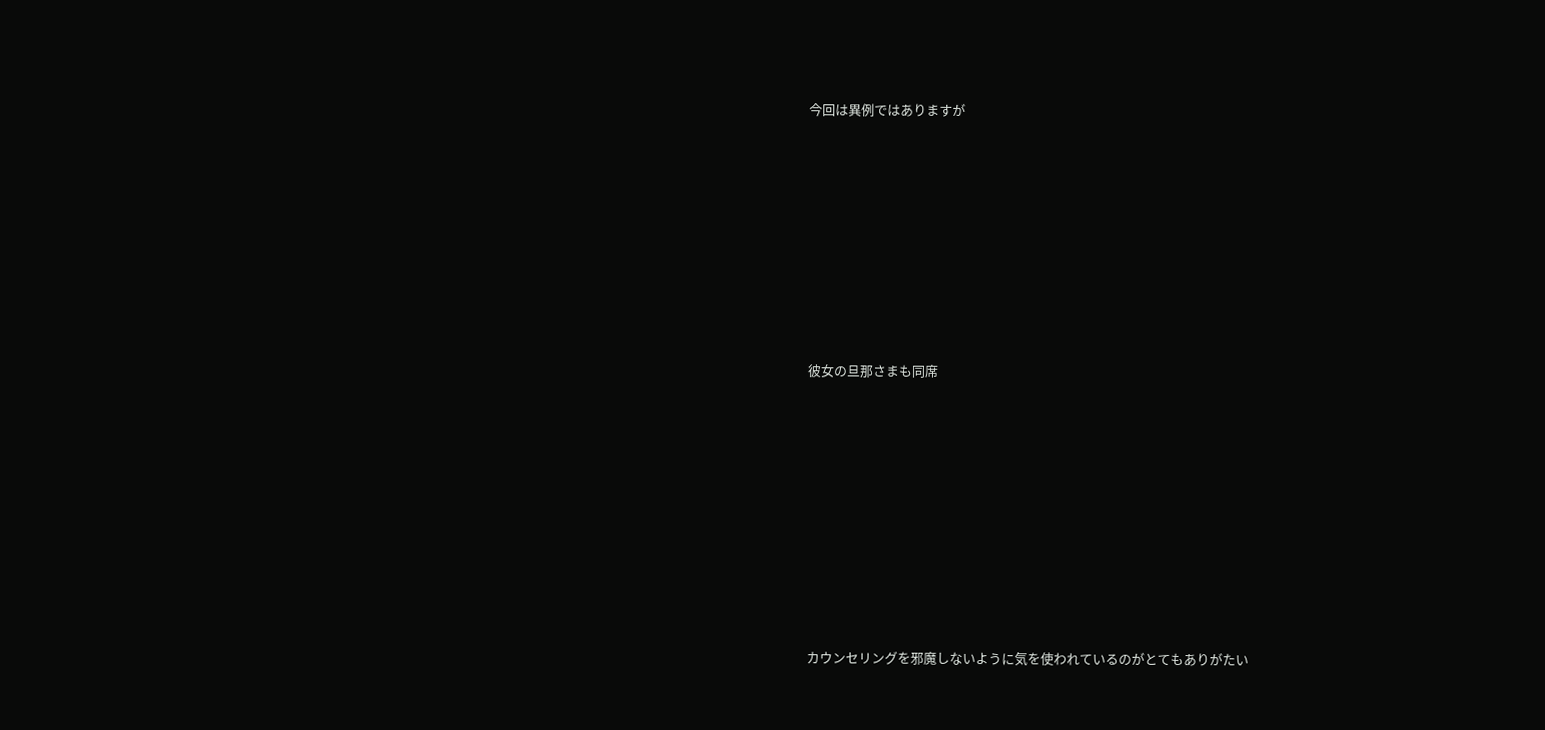今回は異例ではありますが









彼女の旦那さまも同席










カウンセリングを邪魔しないように気を使われているのがとてもありがたい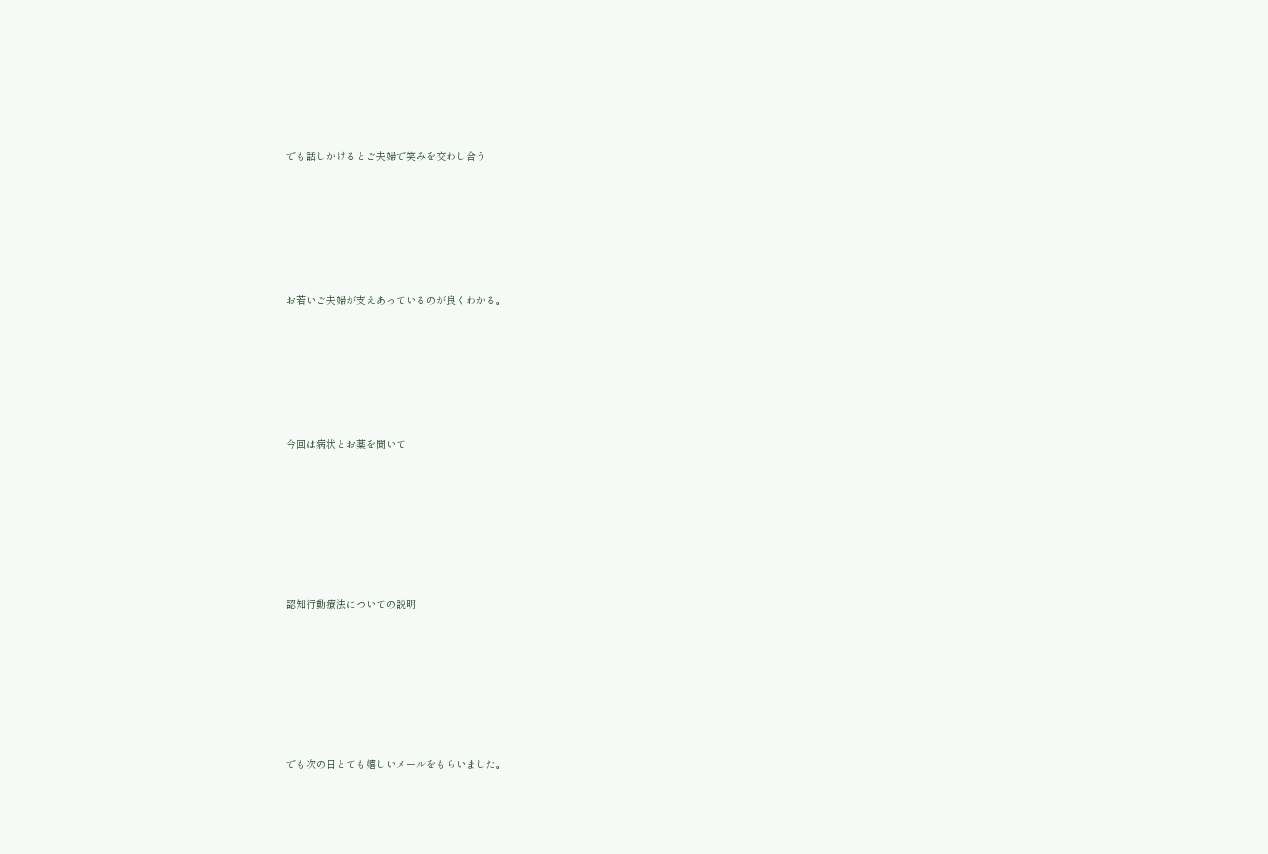でも話しかけるとご夫婦で笑みを交わし合う








お若いご夫婦が支えあっているのが良くわかる。








今回は病状とお薬を聞いて









認知行動療法についての説明









でも次の日とても嬉しいメールをもらいました。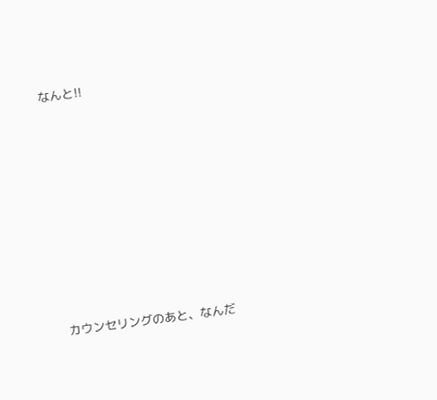なんと!!









カウンセリングのあと、なんだ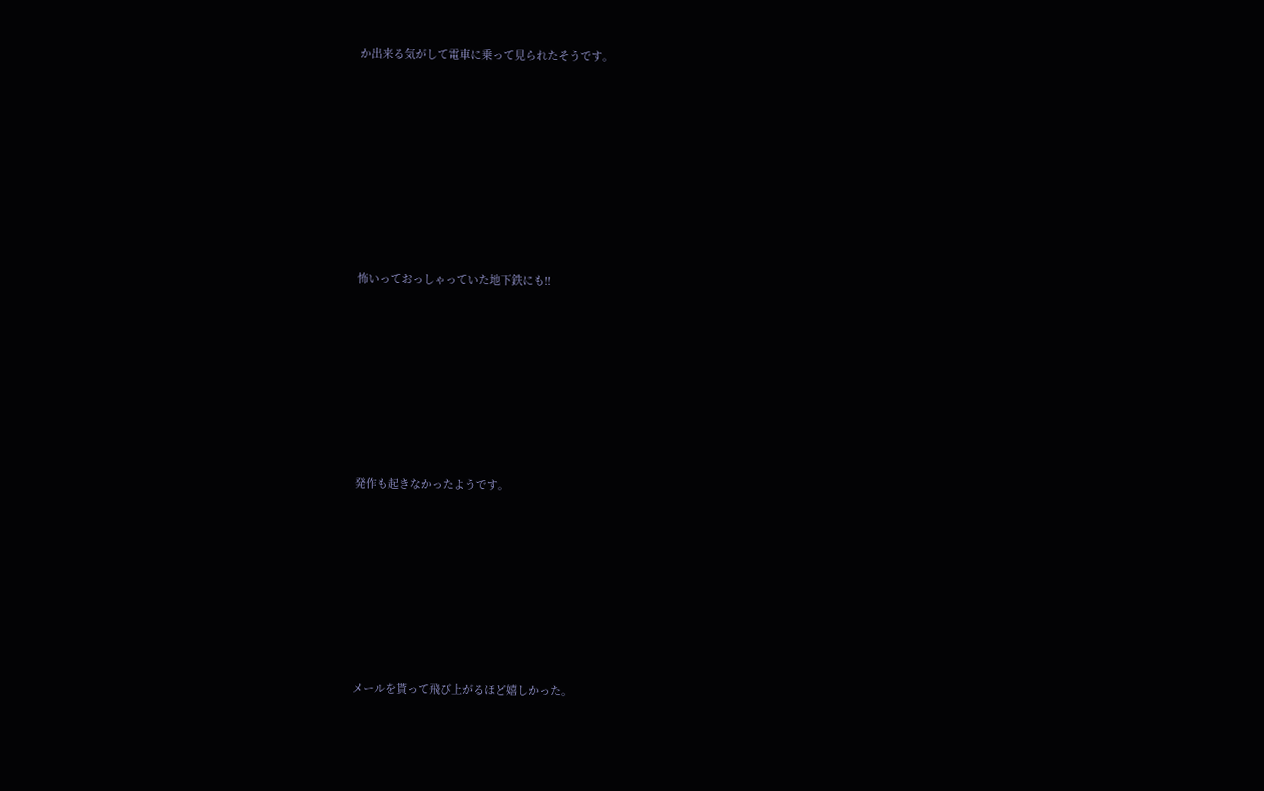か出来る気がして電車に乗って見られたそうです。










怖いっておっしゃっていた地下鉄にも!!









発作も起きなかったようです。









メールを貰って飛び上がるほど嬉しかった。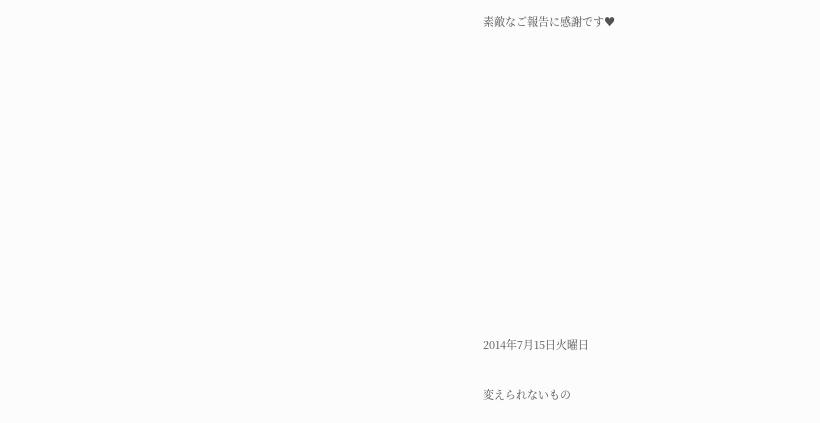素敵なご報告に感謝です♥












2014年7月15日火曜日

変えられないもの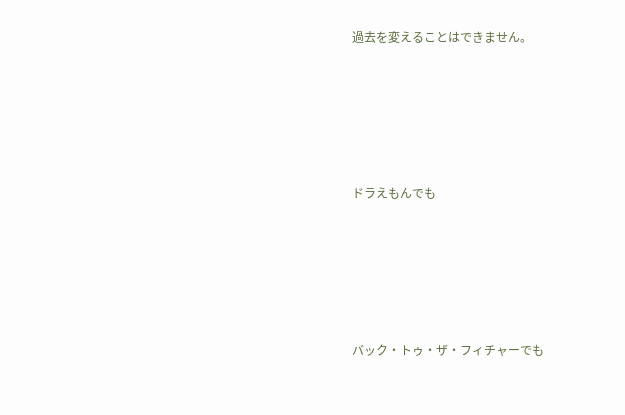過去を変えることはできません。







ドラえもんでも







バック・トゥ・ザ・フィチャーでも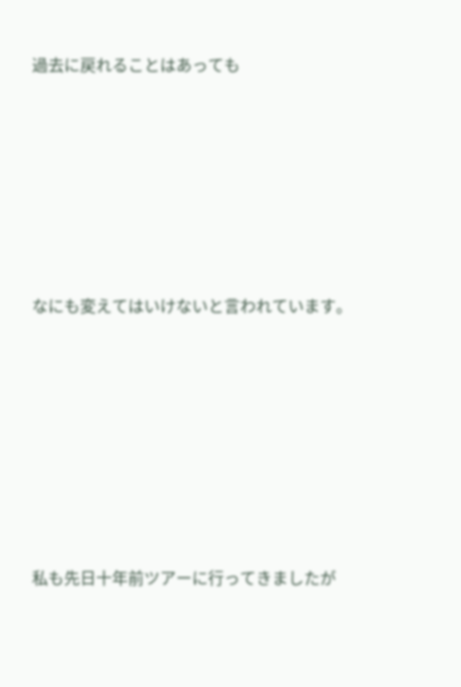過去に戻れることはあっても







なにも変えてはいけないと言われています。








私も先日十年前ツアーに行ってきましたが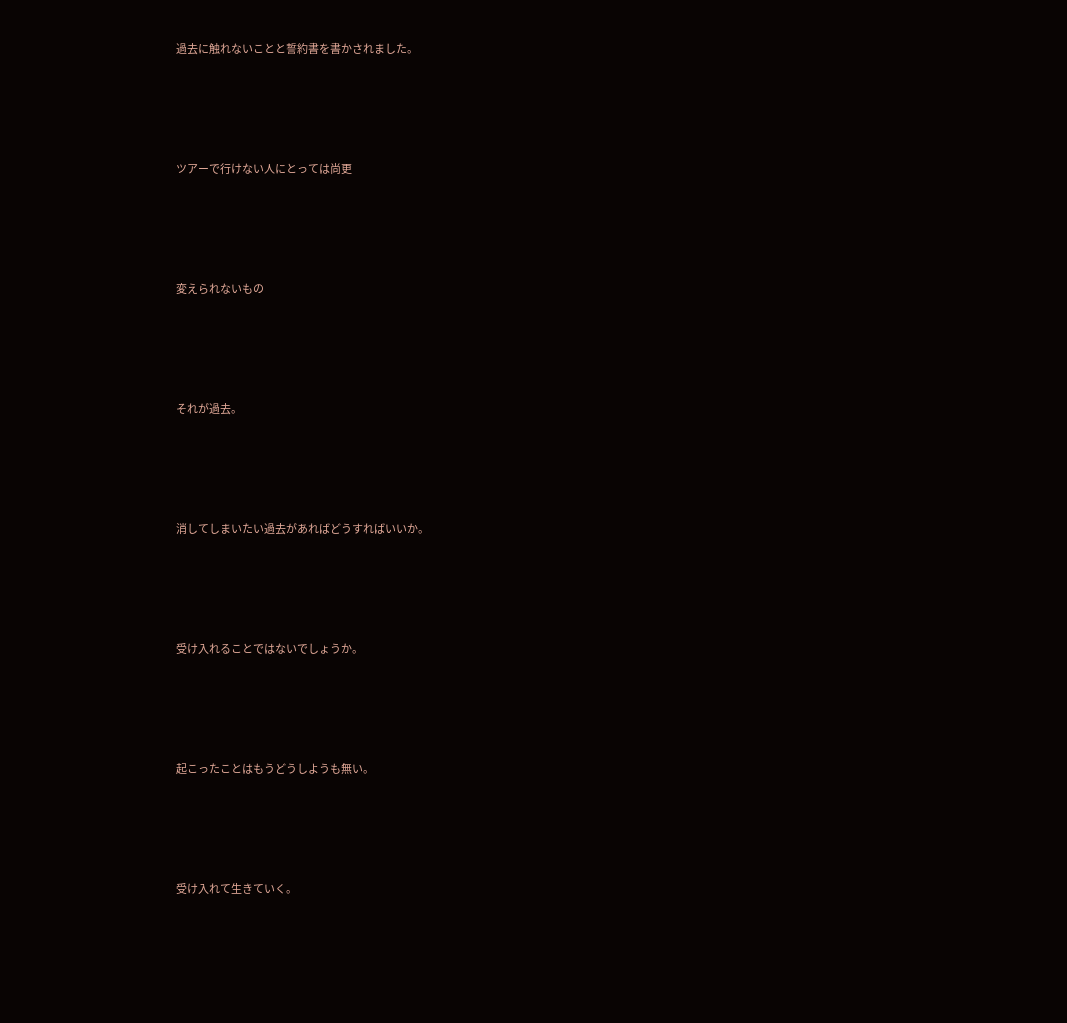過去に触れないことと誓約書を書かされました。







ツアーで行けない人にとっては尚更







変えられないもの







それが過去。







消してしまいたい過去があればどうすればいいか。







受け入れることではないでしょうか。







起こったことはもうどうしようも無い。







受け入れて生きていく。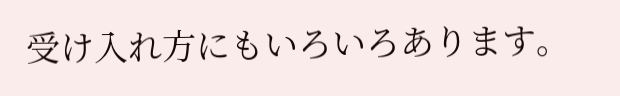受け入れ方にもいろいろあります。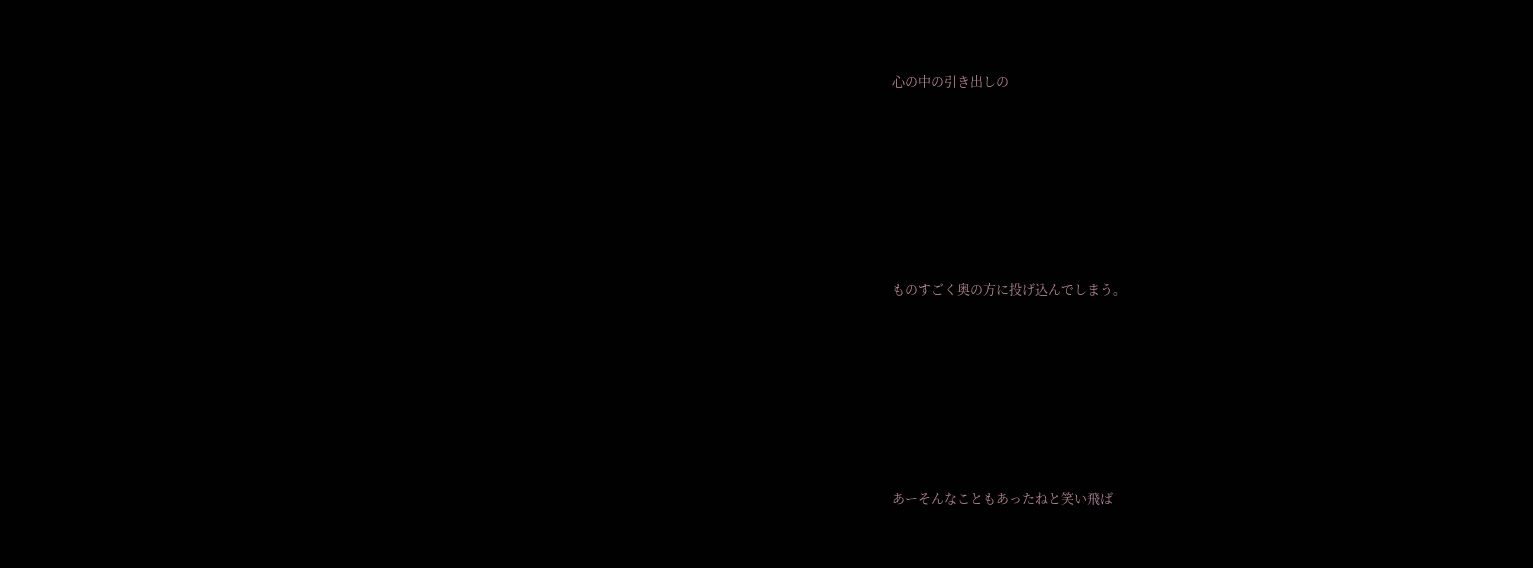心の中の引き出しの







ものすごく奥の方に投げ込んでしまう。







あーそんなこともあったねと笑い飛ば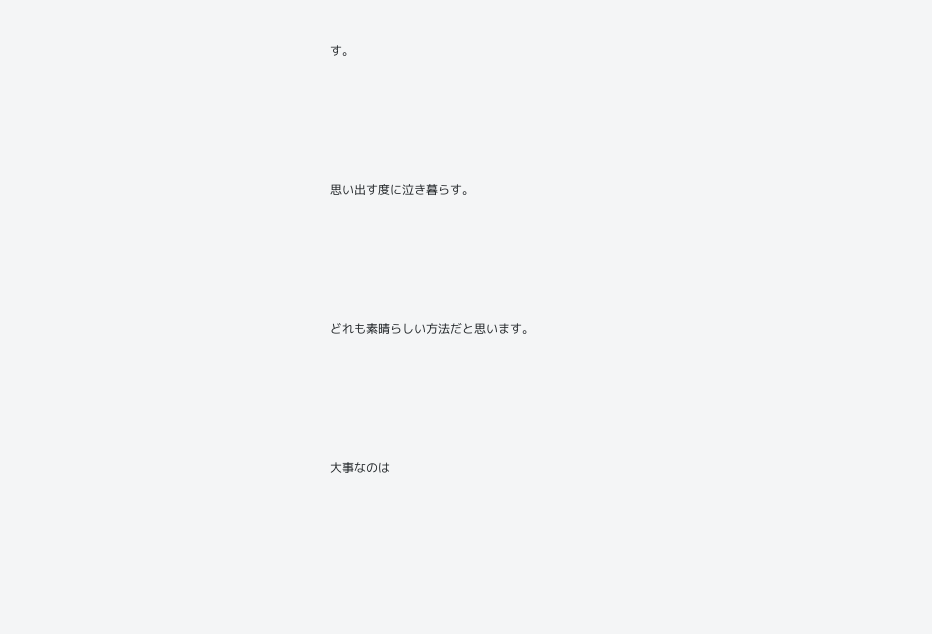す。







思い出す度に泣き暮らす。







どれも素晴らしい方法だと思います。







大事なのは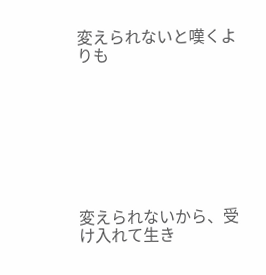変えられないと嘆くよりも








変えられないから、受け入れて生き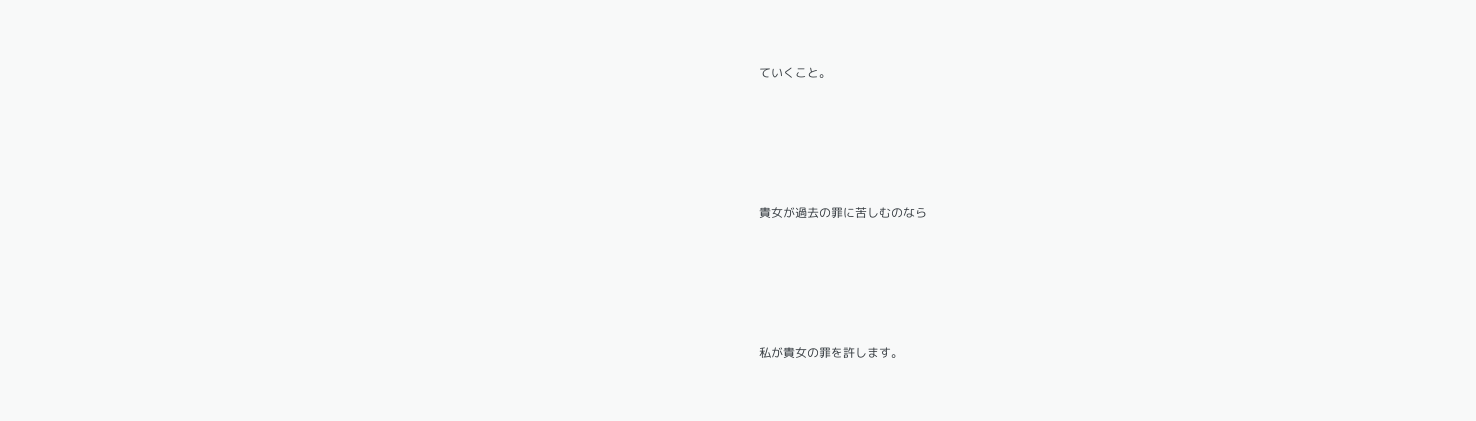ていくこと。









貴女が過去の罪に苦しむのなら









私が貴女の罪を許します。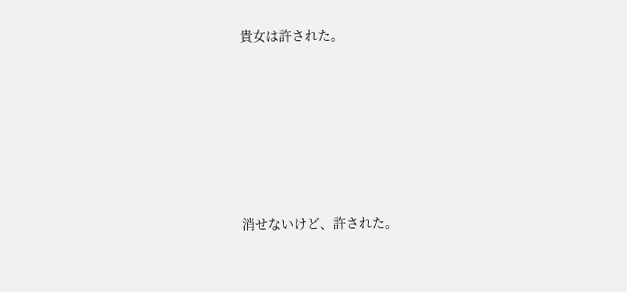貴女は許された。







消せないけど、許された。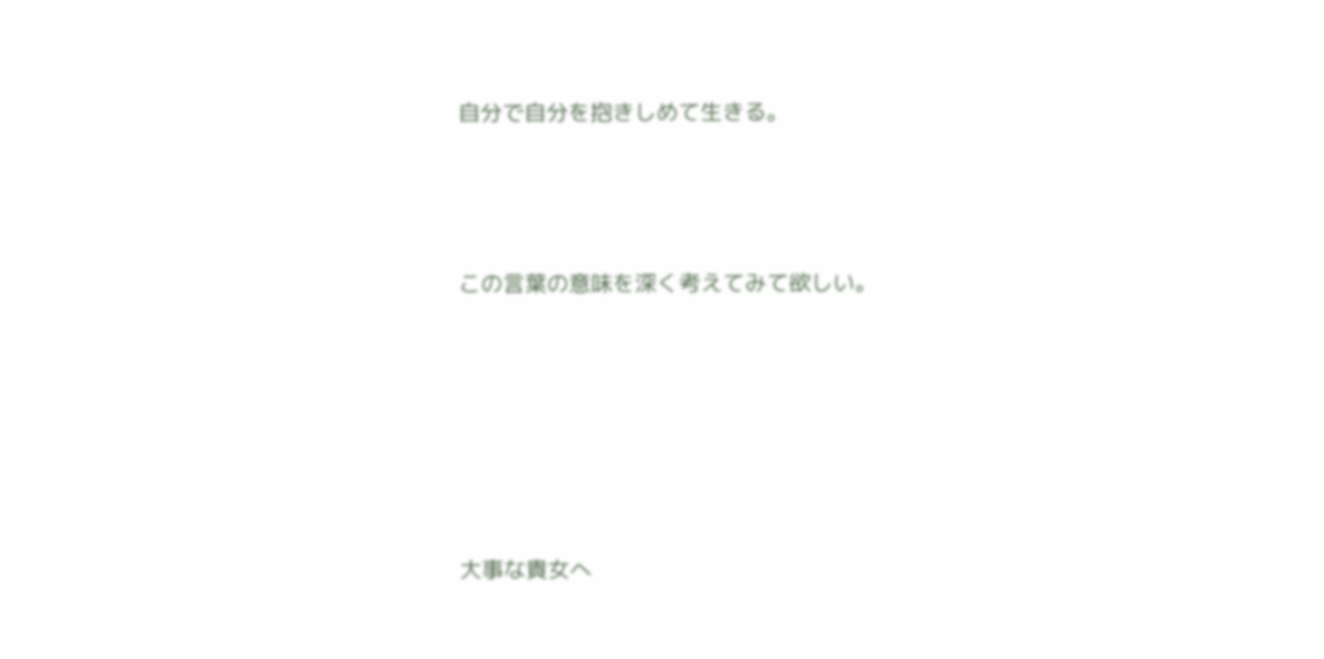自分で自分を抱きしめて生きる。





この言葉の意味を深く考えてみて欲しい。









大事な貴女へ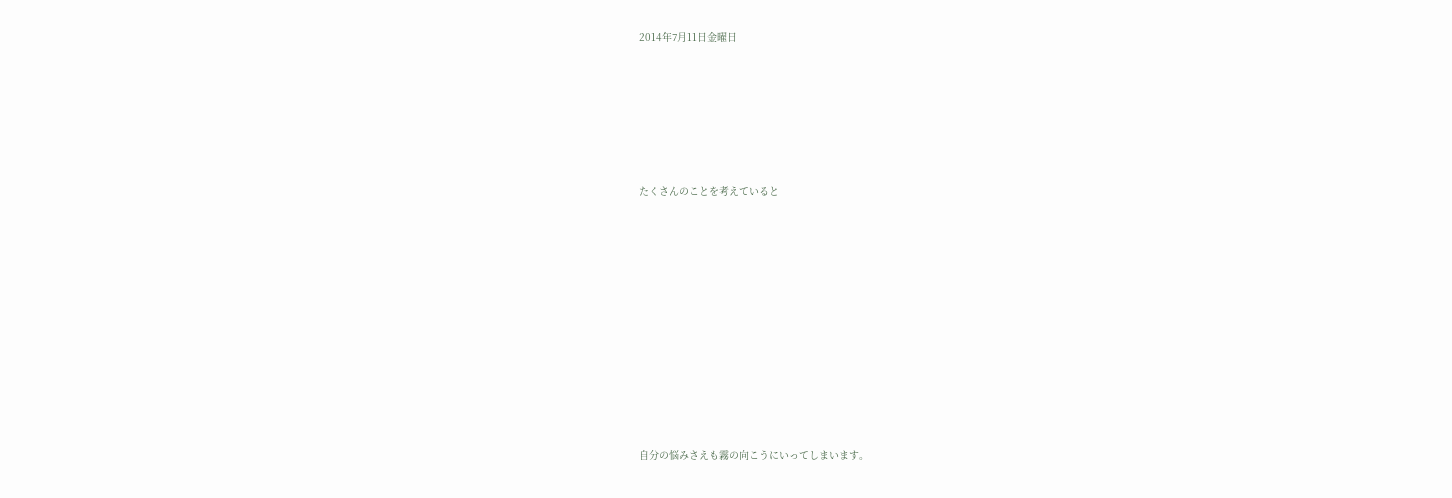2014年7月11日金曜日






たくさんのことを考えていると











自分の悩みさえも霧の向こうにいってしまいます。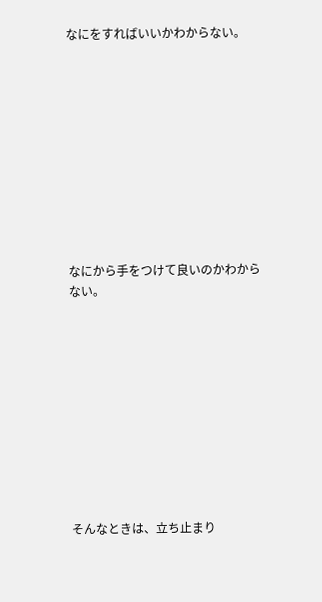なにをすればいいかわからない。











なにから手をつけて良いのかわからない。











そんなときは、立ち止まり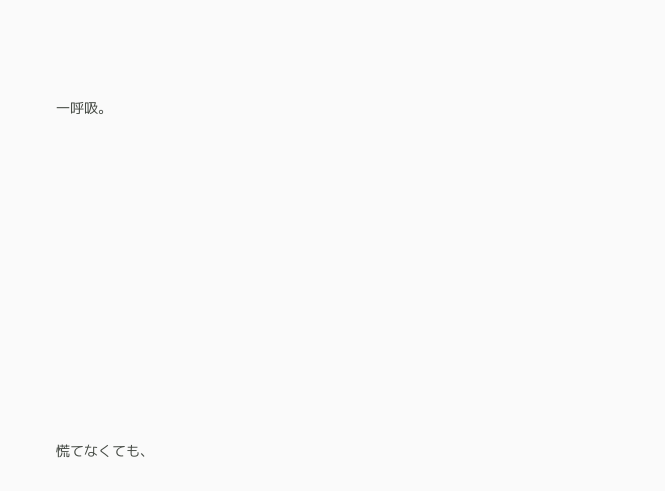一呼吸。











慌てなくても、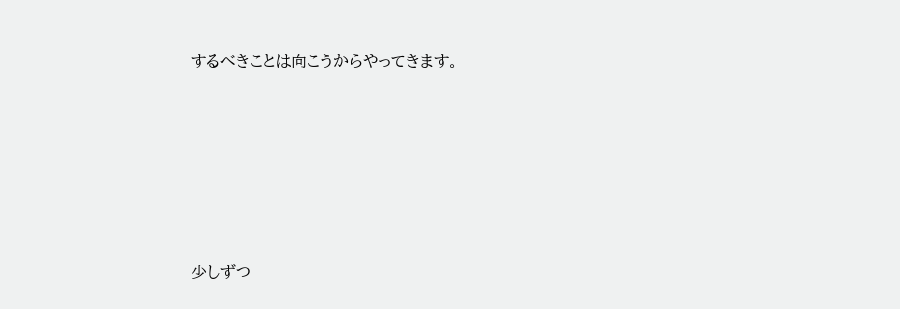するべきことは向こうからやってきます。











少しずつ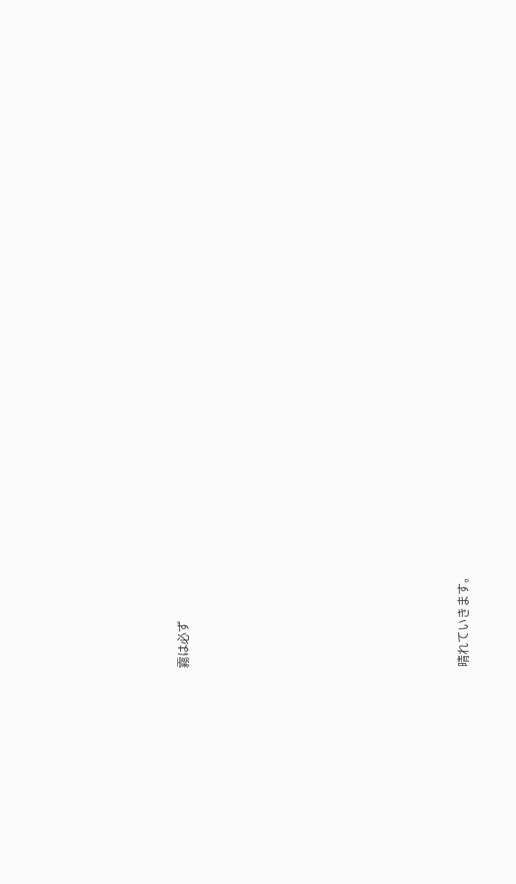霧は必ず











晴れていきます。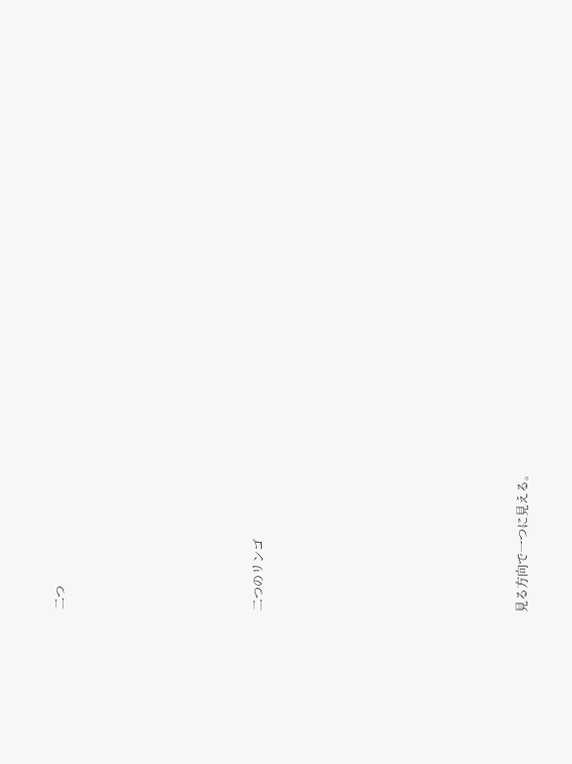二つ








二つのリンゴ











見る方向で一つに見える。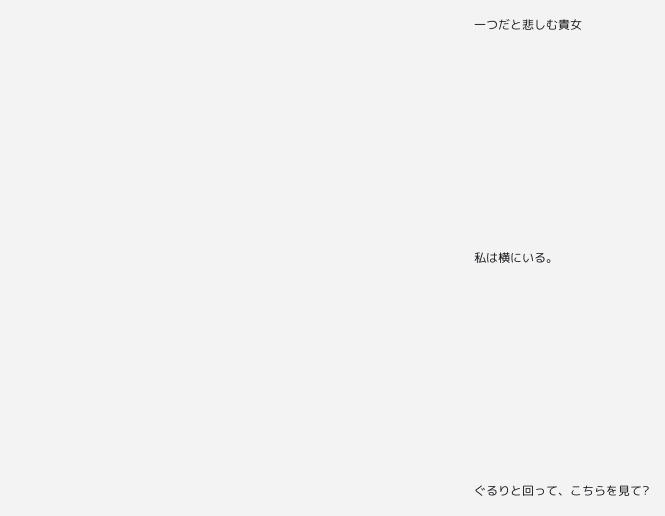一つだと悲しむ貴女










私は横にいる。










ぐるりと回って、こちらを見て?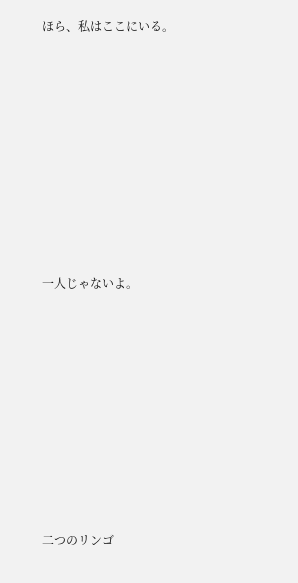ほら、私はここにいる。










一人じゃないよ。










二つのリンゴ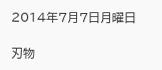2014年7月7日月曜日

刃物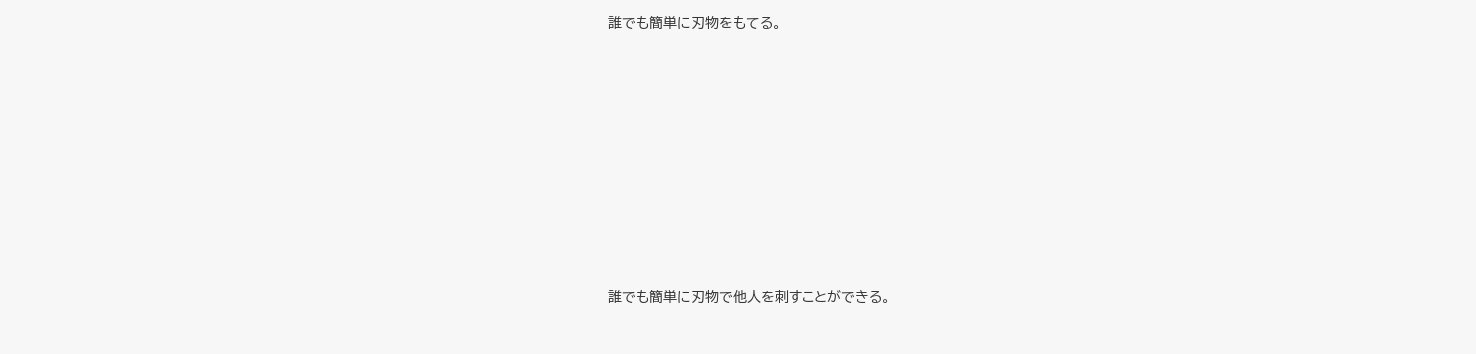誰でも簡単に刃物をもてる。













誰でも簡単に刃物で他人を刺すことができる。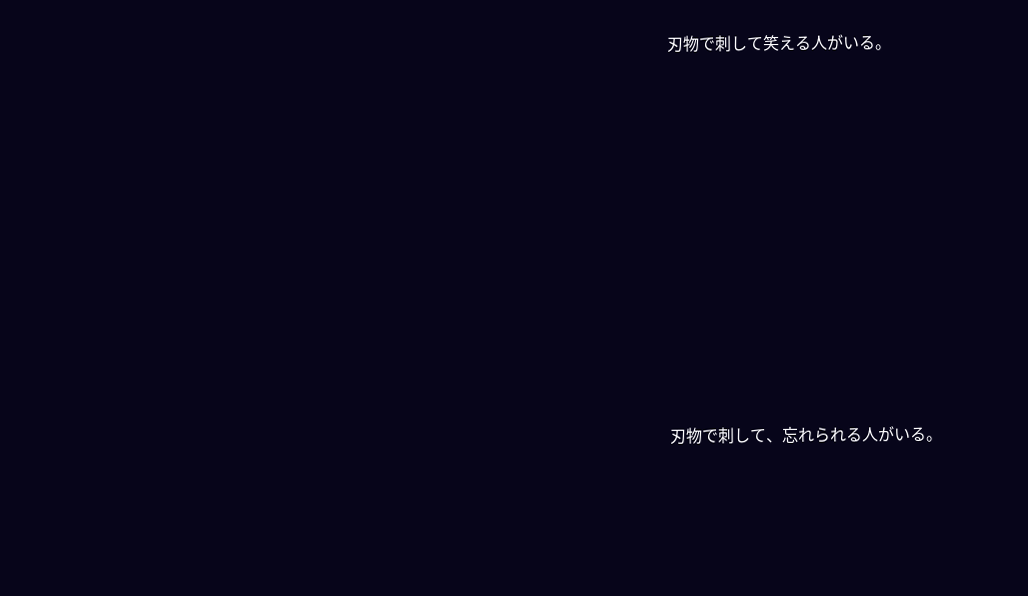刃物で刺して笑える人がいる。












刃物で刺して、忘れられる人がいる。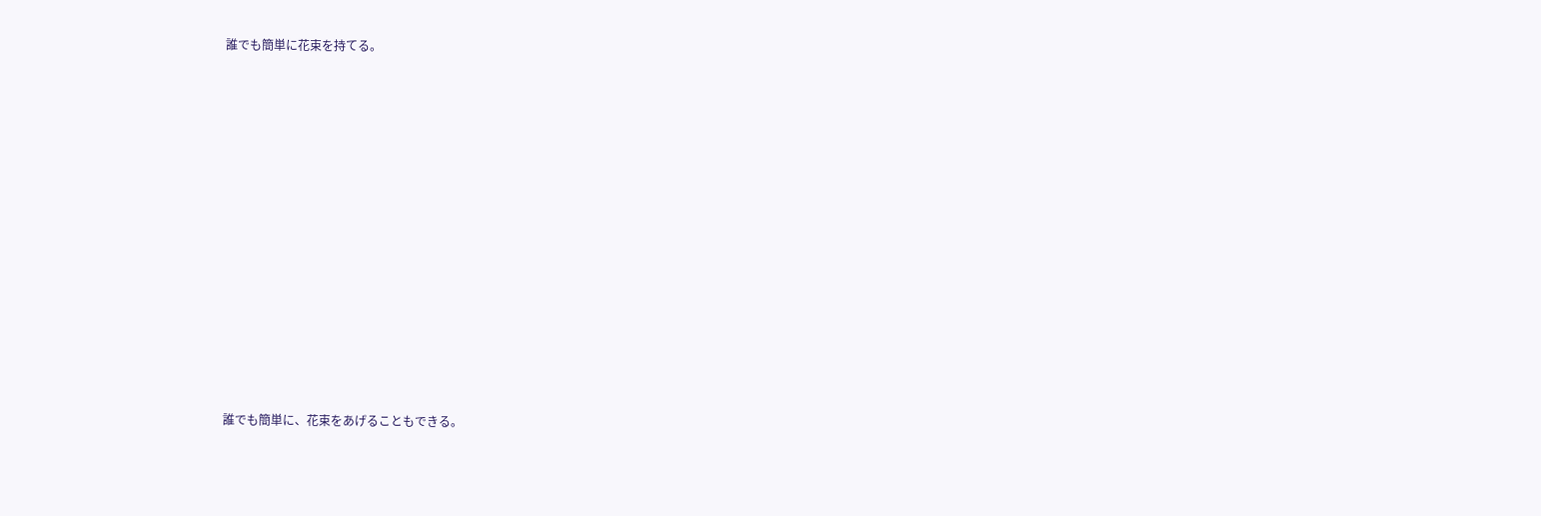誰でも簡単に花束を持てる。













誰でも簡単に、花束をあげることもできる。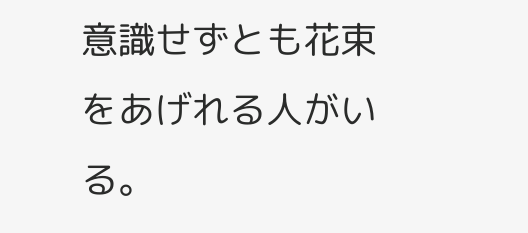意識せずとも花束をあげれる人がいる。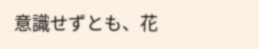意識せずとも、花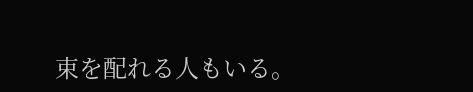束を配れる人もいる。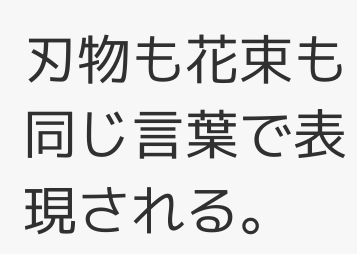刃物も花束も同じ言葉で表現される。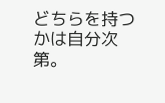どちらを持つかは自分次第。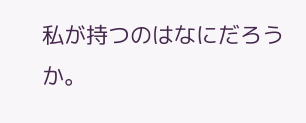私が持つのはなにだろうか。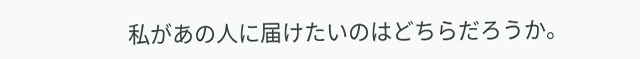私があの人に届けたいのはどちらだろうか。